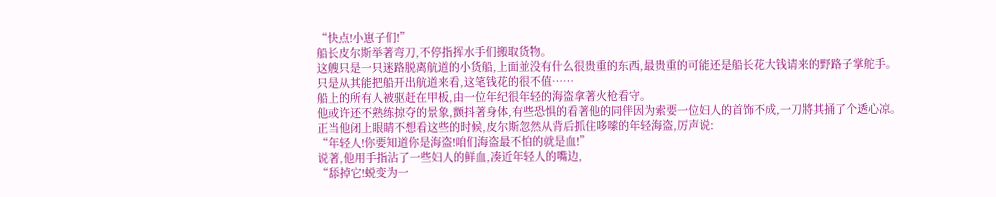“快点!小崽子们!”
船长皮尔斯举著弯刀,不停指挥水手们搬取货物。
这艘只是一只迷路脱离航道的小货船,上面並没有什么很贵重的东西,最贵重的可能还是船长花大钱请来的野路子掌舵手。
只是从其能把船开出航道来看,这笔钱花的很不值……
船上的所有人被驱赶在甲板,由一位年纪很年轻的海盗拿著火枪看守。
他或许还不熟练掠夺的景象,颤抖著身体,有些恐惧的看著他的同伴因为索要一位妇人的首饰不成,一刀將其捅了个透心凉。
正当他闭上眼睛不想看这些的时候,皮尔斯忽然从背后抓住哆嗦的年轻海盗,厉声说:
“年轻人!你要知道你是海盗!咱们海盗最不怕的就是血!”
说著,他用手指沾了一些妇人的鲜血,凑近年轻人的嘴边,
“舔掉它!蜕变为一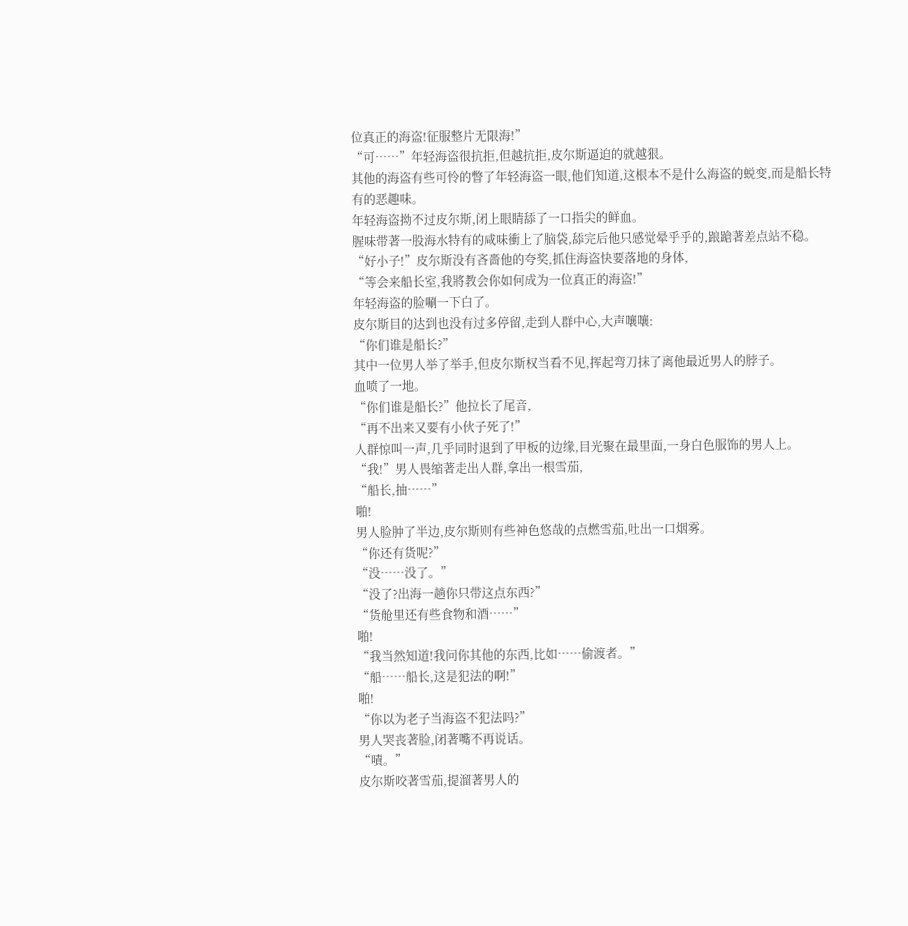位真正的海盗!征服整片无限海!”
“可……”年轻海盗很抗拒,但越抗拒,皮尔斯逼迫的就越狠。
其他的海盗有些可怜的瞥了年轻海盗一眼,他们知道,这根本不是什么海盗的蜕变,而是船长特有的恶趣味。
年轻海盗拗不过皮尔斯,闭上眼睛舔了一口指尖的鲜血。
腥味带著一股海水特有的咸味衝上了脑袋,舔完后他只感觉晕乎乎的,踉蹌著差点站不稳。
“好小子!”皮尔斯没有吝嗇他的夸奖,抓住海盗快要落地的身体,
“等会来船长室,我將教会你如何成为一位真正的海盗!”
年轻海盗的脸唰一下白了。
皮尔斯目的达到也没有过多停留,走到人群中心,大声嚷嚷:
“你们谁是船长?”
其中一位男人举了举手,但皮尔斯权当看不见,挥起弯刀抹了离他最近男人的脖子。
血喷了一地。
“你们谁是船长?”他拉长了尾音,
“再不出来又要有小伙子死了!”
人群惊叫一声,几乎同时退到了甲板的边缘,目光聚在最里面,一身白色服饰的男人上。
“我!”男人畏缩著走出人群,拿出一根雪茄,
“船长,抽……”
啪!
男人脸肿了半边,皮尔斯则有些神色悠哉的点燃雪茄,吐出一口烟雾。
“你还有货呢?”
“没……没了。”
“没了?出海一趟你只带这点东西?”
“货舱里还有些食物和酒……”
啪!
“我当然知道!我问你其他的东西,比如……偷渡者。”
“船……船长,这是犯法的啊!”
啪!
“你以为老子当海盗不犯法吗?”
男人哭丧著脸,闭著嘴不再说话。
“嘖。”
皮尔斯咬著雪茄,提溜著男人的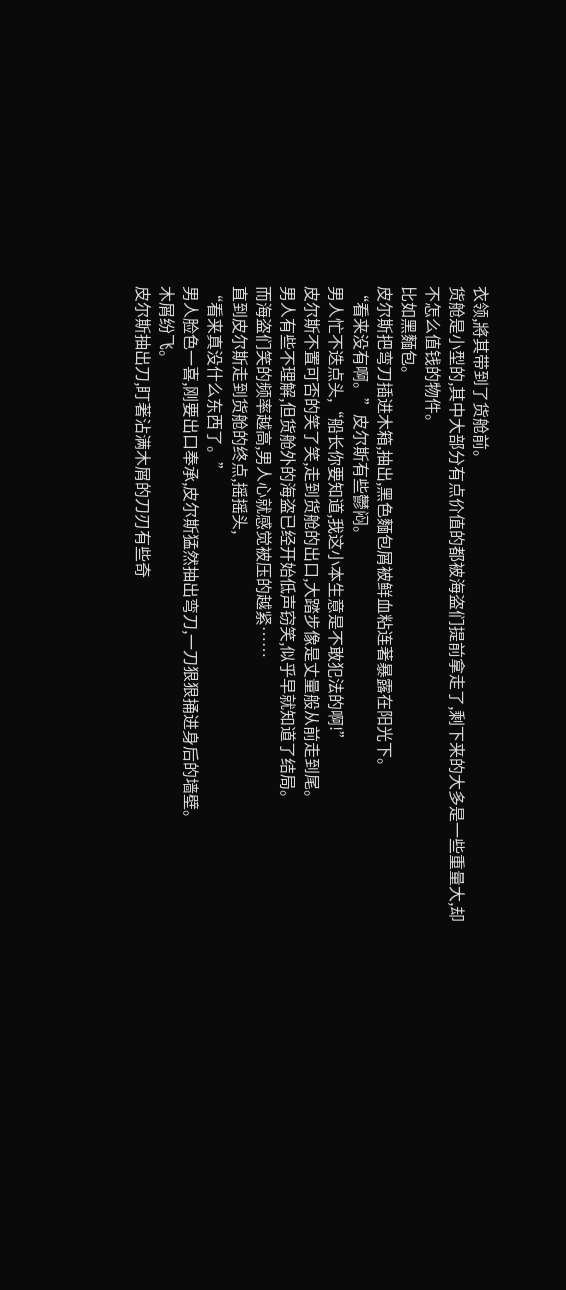衣领,將其带到了货舱前。
货舱是小型的,其中大部分有点价值的都被海盗们提前拿走了,剩下来的大多是一些重量大,却不怎么值钱的物件。
比如黑麵包。
皮尔斯把弯刀插进木箱,抽出,黑色麵包屑被鲜血粘连著暴露在阳光下。
“看来没有啊。”皮尔斯有些鬱闷。
男人忙不迭点头,“船长你要知道,我这小本生意是不敢犯法的啊!”
皮尔斯不置可否的笑了笑,走到货舱的出口,大踏步像是丈量般从前走到尾。
男人有些不理解,但货舱外的海盗已经开始低声窃笑,似乎早就知道了结局。
而海盗们笑的频率越高,男人心就感觉被压的越紧……
直到皮尔斯走到货舱的终点,摇摇头,
“看来真没什么东西了。”
男人脸色一喜,刚要出口奉承,皮尔斯猛然抽出弯刀,一刀狠狠捅进身后的墙壁。
木屑纷飞。
皮尔斯抽出刀,盯著沾满木屑的刀刃有些奇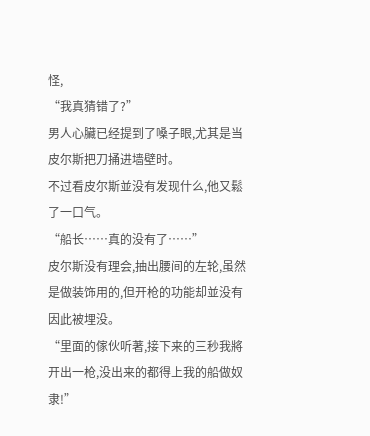怪,
“我真猜错了?”
男人心臟已经提到了嗓子眼,尤其是当皮尔斯把刀捅进墙壁时。
不过看皮尔斯並没有发现什么,他又鬆了一口气。
“船长……真的没有了……”
皮尔斯没有理会,抽出腰间的左轮,虽然是做装饰用的,但开枪的功能却並没有因此被埋没。
“里面的傢伙听著,接下来的三秒我將开出一枪,没出来的都得上我的船做奴隶!”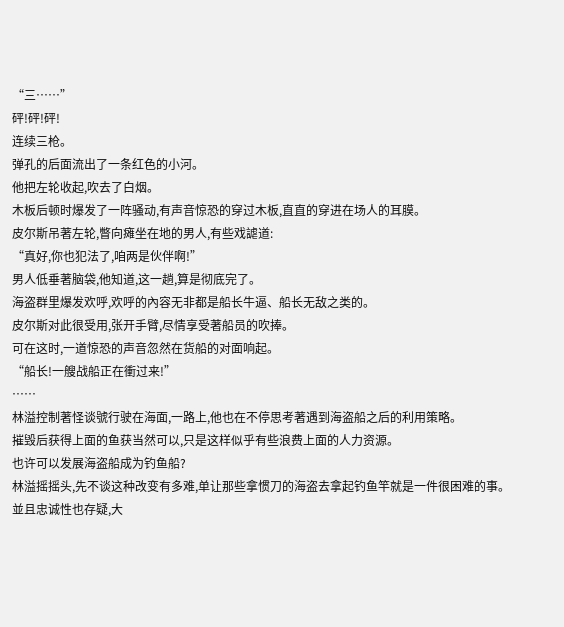“三……”
砰!砰!砰!
连续三枪。
弹孔的后面流出了一条红色的小河。
他把左轮收起,吹去了白烟。
木板后顿时爆发了一阵骚动,有声音惊恐的穿过木板,直直的穿进在场人的耳膜。
皮尔斯吊著左轮,瞥向瘫坐在地的男人,有些戏謔道:
“真好,你也犯法了,咱两是伙伴啊!”
男人低垂著脑袋,他知道,这一趟,算是彻底完了。
海盗群里爆发欢呼,欢呼的內容无非都是船长牛逼、船长无敌之类的。
皮尔斯对此很受用,张开手臂,尽情享受著船员的吹捧。
可在这时,一道惊恐的声音忽然在货船的对面响起。
“船长!一艘战船正在衝过来!”
……
林溢控制著怪谈號行驶在海面,一路上,他也在不停思考著遇到海盗船之后的利用策略。
摧毁后获得上面的鱼获当然可以,只是这样似乎有些浪费上面的人力资源。
也许可以发展海盗船成为钓鱼船?
林溢摇摇头,先不谈这种改变有多难,单让那些拿惯刀的海盗去拿起钓鱼竿就是一件很困难的事。
並且忠诚性也存疑,大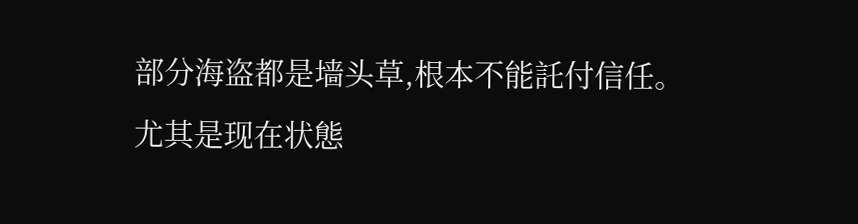部分海盗都是墙头草,根本不能託付信任。
尤其是现在状態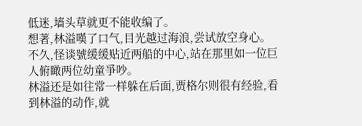低迷,墙头草就更不能收编了。
想著,林溢嘆了口气,目光越过海浪,尝试放空身心。
不久,怪谈號缓缓贴近两船的中心,站在那里如一位巨人俯瞰两位幼童爭吵。
林溢还是如往常一样躲在后面,贾格尔则很有经验,看到林溢的动作,就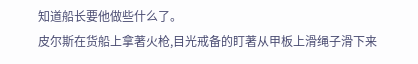知道船长要他做些什么了。
皮尔斯在货船上拿著火枪,目光戒备的盯著从甲板上滑绳子滑下来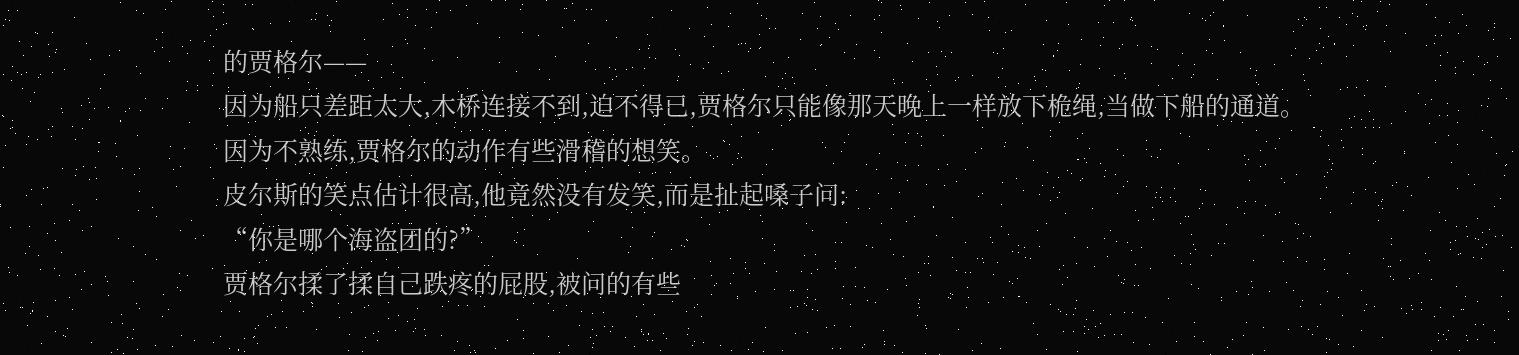的贾格尔——
因为船只差距太大,木桥连接不到,迫不得已,贾格尔只能像那天晚上一样放下桅绳,当做下船的通道。
因为不熟练,贾格尔的动作有些滑稽的想笑。
皮尔斯的笑点估计很高,他竟然没有发笑,而是扯起嗓子问:
“你是哪个海盗团的?”
贾格尔揉了揉自己跌疼的屁股,被问的有些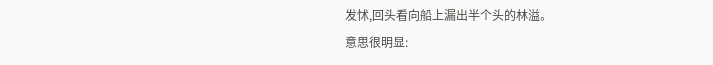发怵,回头看向船上漏出半个头的林溢。
意思很明显: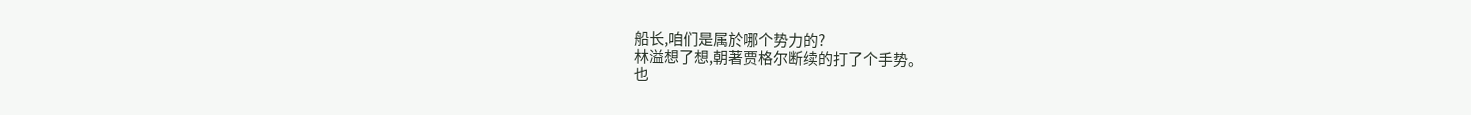船长,咱们是属於哪个势力的?
林溢想了想,朝著贾格尔断续的打了个手势。
也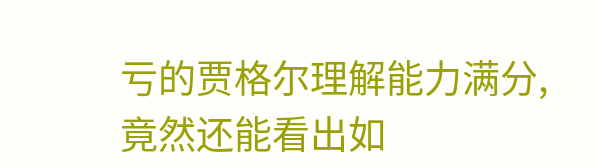亏的贾格尔理解能力满分,竟然还能看出如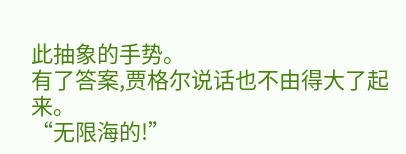此抽象的手势。
有了答案,贾格尔说话也不由得大了起来。
“无限海的!”